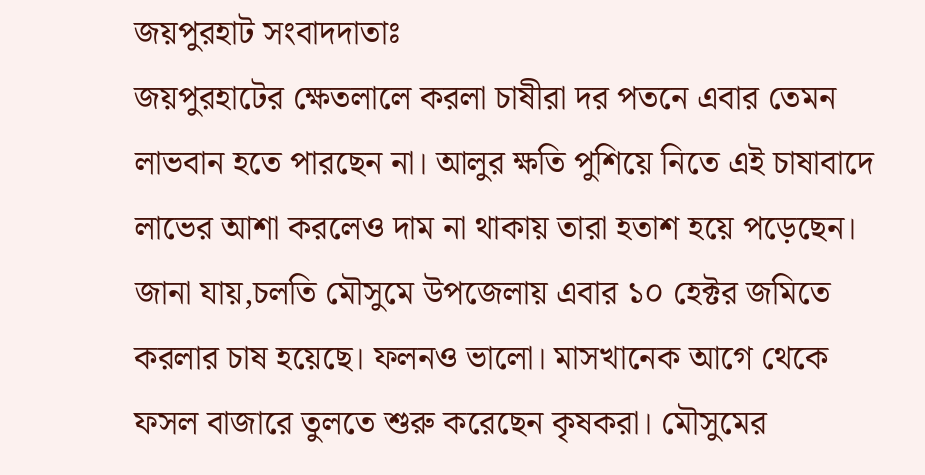জয়পুরহাট সংবাদদাতাঃ
জয়পুরহাটের ক্ষেতলালে করলা চাষীরা দর পতনে এবার তেমন লাভবান হতে পারছেন না। আলুর ক্ষতি পুশিয়ে নিতে এই চাষাবাদে লাভের আশা করলেও দাম না থাকায় তারা হতাশ হয়ে পড়েছেন।
জানা যায়,চলতি মৌসুমে উপজেলায় এবার ১০ হেক্টর জমিতে করলার চাষ হয়েছে। ফলনও ভালো। মাসখানেক আগে থেকে ফসল বাজারে তুলতে শুরু করেছেন কৃষকরা। মৌসুমের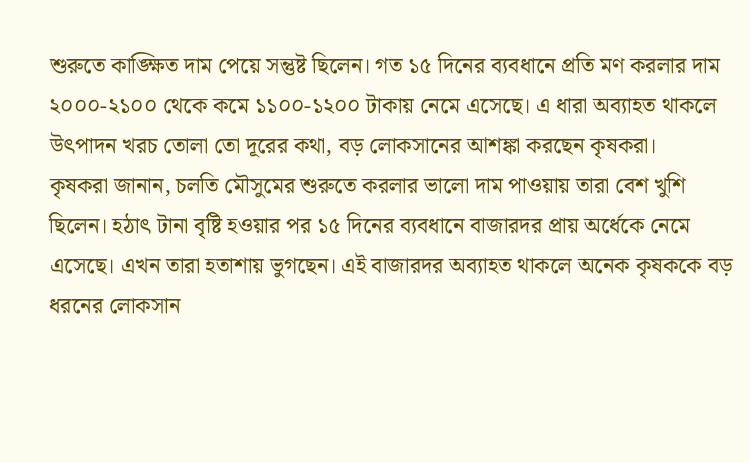শুরুতে কাঙ্ক্ষিত দাম পেয়ে সন্তুষ্ট ছিলেন। গত ১৫ দিনের ব্যবধানে প্রতি মণ করলার দাম ২০০০-২১০০ থেকে কমে ১১০০-১২০০ টাকায় নেমে এসেছে। এ ধারা অব্যাহত থাকলে উৎপাদন খরচ তোলা তো দূরের কথা, বড় লোকসানের আশঙ্কা করছেন কৃষকরা।
কৃষকরা জানান, চলতি মৌসুমের শুরুতে করলার ভালো দাম পাওয়ায় তারা বেশ খুশি ছিলেন। হঠাৎ টানা বৃষ্টি হওয়ার পর ১৫ দিনের ব্যবধানে বাজারদর প্রায় অর্ধেকে নেমে এসেছে। এখন তারা হতাশায় ভুগছেন। এই বাজারদর অব্যাহত থাকলে অনেক কৃষককে বড় ধরনের লোকসান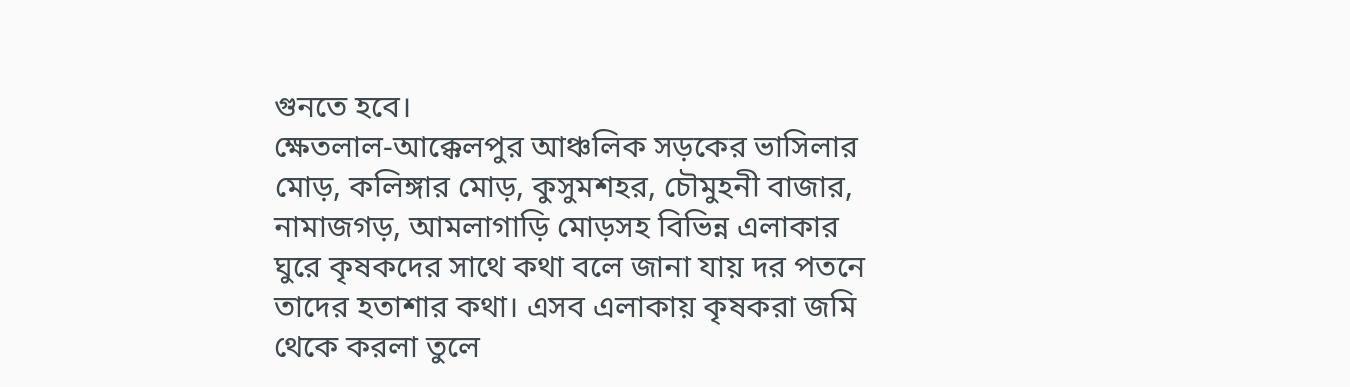গুনতে হবে।
ক্ষেতলাল-আক্কেলপুর আঞ্চলিক সড়কের ভাসিলার মোড়, কলিঙ্গার মোড়, কুসুমশহর, চৌমুহনী বাজার, নামাজগড়, আমলাগাড়ি মোড়সহ বিভিন্ন এলাকার ঘুরে কৃষকদের সাথে কথা বলে জানা যায় দর পতনে তাদের হতাশার কথা। এসব এলাকায় কৃষকরা জমি থেকে করলা তুলে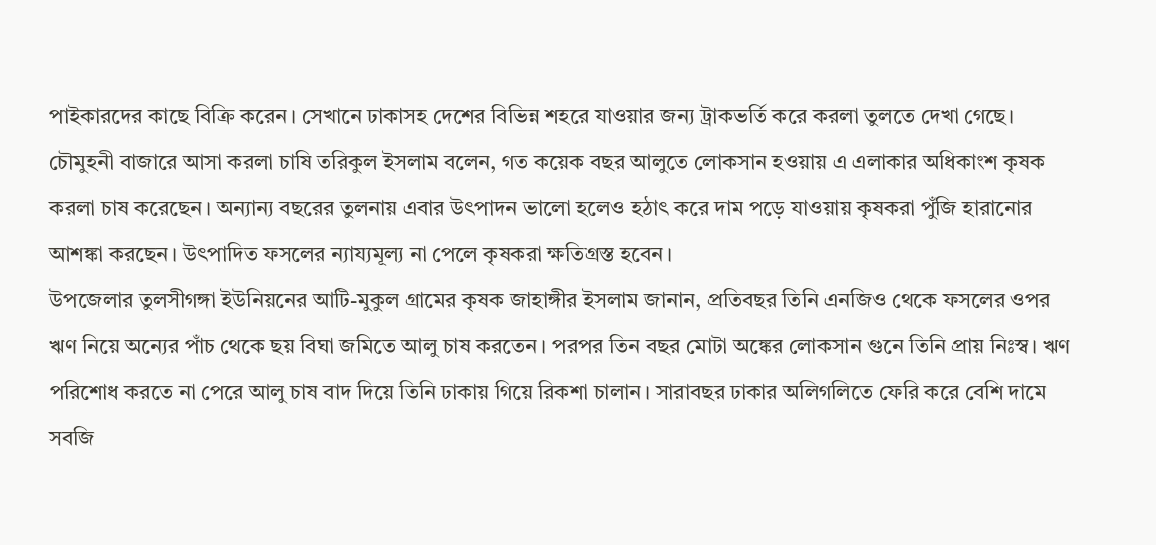পাইকারদের কাছে বিক্রি করেন। সেখানে ঢাকাসহ দেশের বিভিন্ন শহরে যাওয়ার জন্য ট্রাকভর্তি করে করলা তুলতে দেখা গেছে।
চৌমুহনী বাজারে আসা করলা চাষি তরিকুল ইসলাম বলেন, গত কয়েক বছর আলুতে লোকসান হওয়ায় এ এলাকার অধিকাংশ কৃষক করলা চাষ করেছেন। অন্যান্য বছরের তুলনায় এবার উৎপাদন ভালো হলেও হঠাৎ করে দাম পড়ে যাওয়ায় কৃষকরা পুঁজি হারানোর আশঙ্কা করছেন। উৎপাদিত ফসলের ন্যায্যমূল্য না পেলে কৃষকরা ক্ষতিগ্রস্ত হবেন।
উপজেলার তুলসীগঙ্গা ইউনিয়নের আটি-মুকুল গ্রামের কৃষক জাহাঙ্গীর ইসলাম জানান, প্রতিবছর তিনি এনজিও থেকে ফসলের ওপর ঋণ নিয়ে অন্যের পাঁচ থেকে ছয় বিঘা জমিতে আলু চাষ করতেন। পরপর তিন বছর মোটা অঙ্কের লোকসান গুনে তিনি প্রায় নিঃস্ব। ঋণ পরিশোধ করতে না পেরে আলু চাষ বাদ দিয়ে তিনি ঢাকায় গিয়ে রিকশা চালান। সারাবছর ঢাকার অলিগলিতে ফেরি করে বেশি দামে সবজি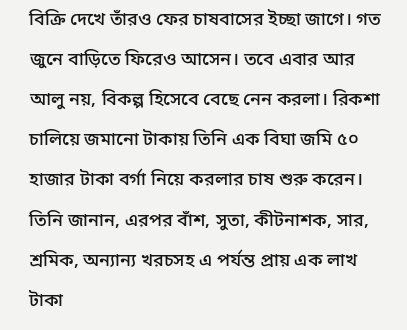বিক্রি দেখে তাঁরও ফের চাষবাসের ইচ্ছা জাগে। গত জুনে বাড়িতে ফিরেও আসেন। তবে এবার আর আলু নয়, বিকল্প হিসেবে বেছে নেন করলা। রিকশা চালিয়ে জমানো টাকায় তিনি এক বিঘা জমি ৫০ হাজার টাকা বর্গা নিয়ে করলার চাষ শুরু করেন। তিনি জানান, এরপর বাঁশ, সুতা, কীটনাশক, সার, শ্রমিক, অন্যান্য খরচসহ এ পর্যন্ত প্রায় এক লাখ টাকা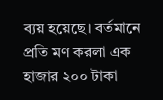ব্যয় হয়েছে। বর্তমানে প্রতি মণ করলা এক হাজার ২০০ টাকা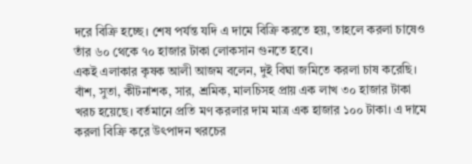দরে বিক্রি হচ্ছে। শেষ পর্যন্ত যদি এ দামে বিক্রি করতে হয়, তাহলে করলা চাষেও তাঁর ৬০ থেকে ৭০ হাজার টাকা লোকসান গুনতে হবে।
একই এলাকার কৃষক আলী আজম বলেন, দুই বিঘা জমিতে করলা চাষ করেছি। বাঁশ, সুতা, কীটনাশক, সার, শ্রমিক, মালচিসহ প্রায় এক লাখ ৩০ হাজার টাকা খরচ হয়েছে। বর্তমানে প্রতি মণ করলার দাম মাত্র এক হাজার ১০০ টাকা। এ দামে করলা বিক্রি করে উৎপাদন খরচের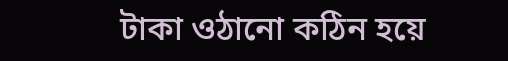টাকা ওঠানো কঠিন হয়ে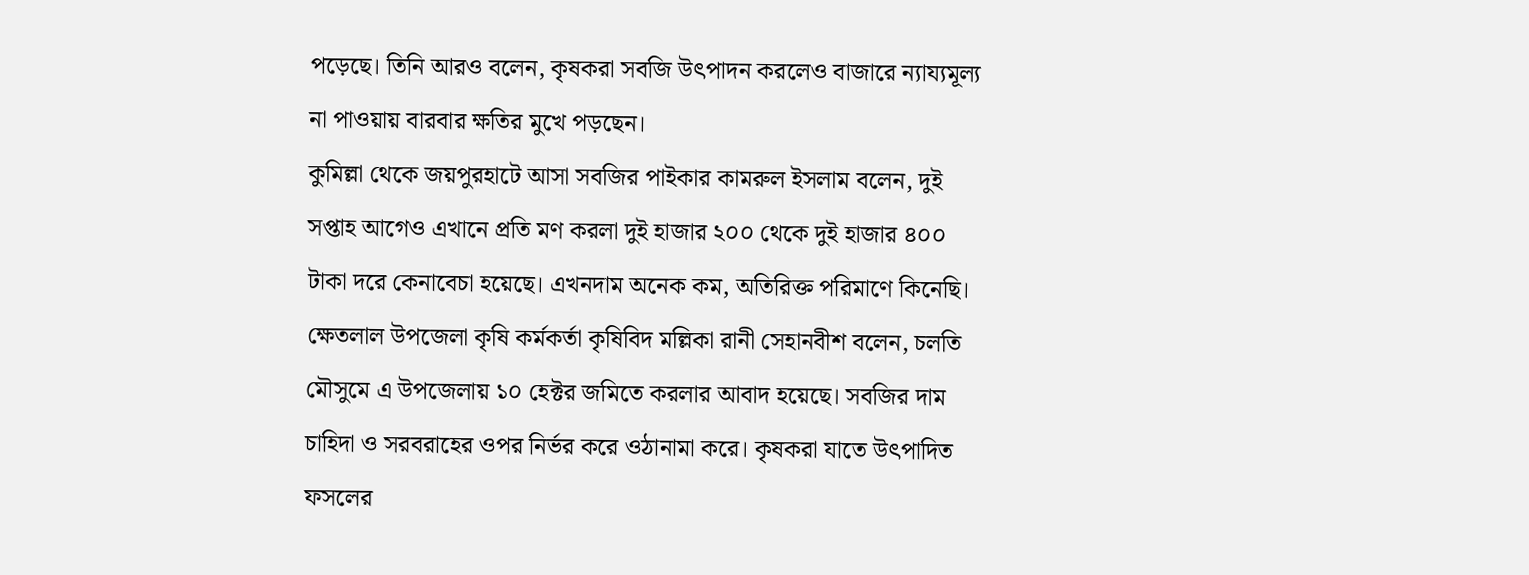পড়েছে। তিনি আরও বলেন, কৃষকরা সবজি উৎপাদন করলেও বাজারে ন্যায্যমূল্য না পাওয়ায় বারবার ক্ষতির মুখে পড়ছেন।
কুমিল্লা থেকে জয়পুরহাটে আসা সবজির পাইকার কামরুল ইসলাম বলেন, দুই সপ্তাহ আগেও এখানে প্রতি মণ করলা দুই হাজার ২০০ থেকে দুই হাজার ৪০০ টাকা দরে কেনাবেচা হয়েছে। এখনদাম অনেক কম, অতিরিক্ত পরিমাণে কিনেছি।
ক্ষেতলাল উপজেলা কৃষি কর্মকর্তা কৃষিবিদ মল্লিকা রানী সেহানবীশ বলেন, চলতি মৌসুমে এ উপজেলায় ১০ হেক্টর জমিতে করলার আবাদ হয়েছে। সবজির দাম চাহিদা ও সরবরাহের ওপর নির্ভর করে ওঠানামা করে। কৃষকরা যাতে উৎপাদিত ফসলের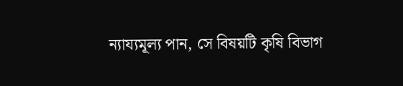ন্যায্যমূল্য পান, সে বিষয়টি কৃষি বিভাগ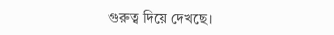গুরুত্ব দিয়ে দেখছে।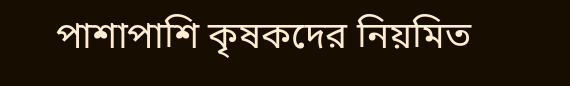পাশাপাশি কৃষকদের নিয়মিত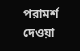পরামর্শ দেওয়া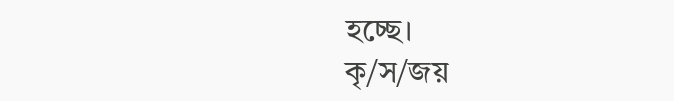হচ্ছে।
কৃ/স/জয়